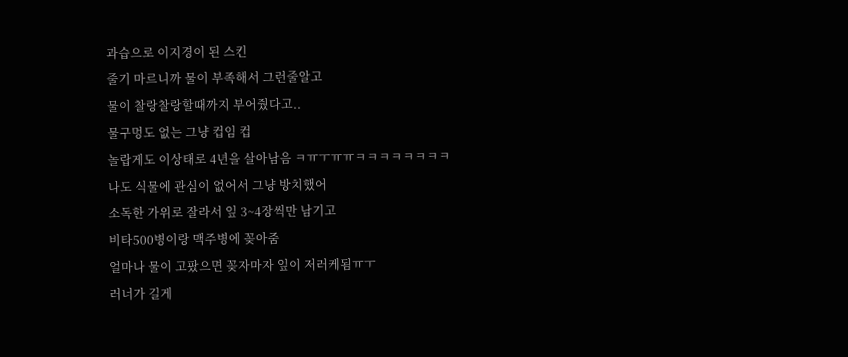과습으로 이지경이 된 스킨
줄기 마르니까 물이 부족해서 그런줄알고
물이 찰랑찰랑할때까지 부어줬다고..
물구멍도 없는 그냥 컵임 컵
놀랍게도 이상태로 4년을 살아남음 ㅋㅠㅜㅠㅠㅋㅋㅋㅋㅋㅋㅋㅋ
나도 식물에 관심이 없어서 그냥 방치했어
소독한 가위로 잘라서 잎 3~4장씩만 남기고
비타500병이랑 맥주병에 꽂아줌
얼마나 물이 고팠으면 꽂자마자 잎이 저러케됨ㅠㅜ
러너가 길게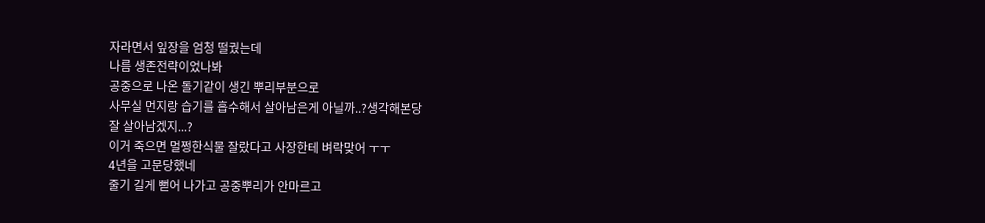자라면서 잎장을 엄청 떨궜는데
나름 생존전략이었나봐
공중으로 나온 돌기같이 생긴 뿌리부분으로
사무실 먼지랑 습기를 흡수해서 살아남은게 아닐까..?생각해본당
잘 살아남겠지...?
이거 죽으면 멀쩡한식물 잘랐다고 사장한테 벼락맞어 ㅜㅜ
4년을 고문당했네
줄기 길게 뻗어 나가고 공중뿌리가 안마르고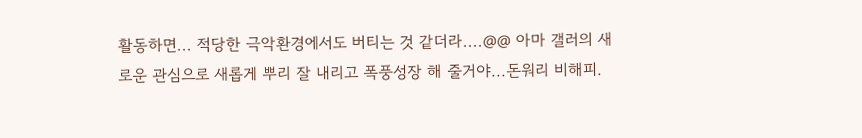활동하면... 적당한 극악환경에서도 버티는 것 같더라....@@ 아마 갤러의 새로운 관심으로 새롭게 뿌리 잘 내리고 폭풍성장 해 줄거야...돈워리 비해피.